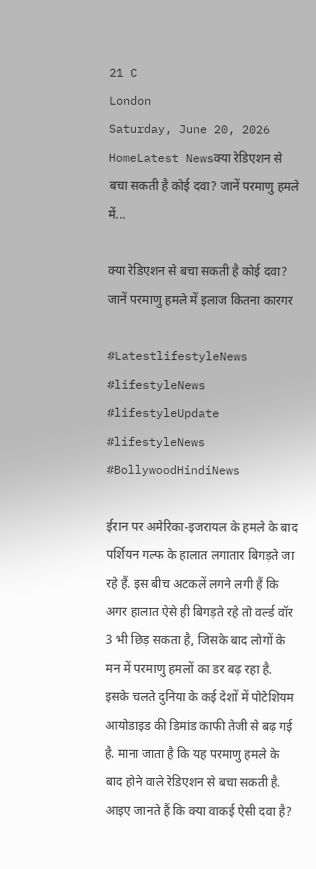21 C
London
Saturday, June 20, 2026
HomeLatest Newsक्या रेडिएशन से बचा सकती है कोई दवा? जानें परमाणु हमले में...

क्या रेडिएशन से बचा सकती है कोई दवा? जानें परमाणु हमले में इलाज कितना कारगर

#LatestlifestyleNews #lifestyleNews #lifestyleUpdate #lifestyleNews #BollywoodHindiNews

ईरान पर अमेरिका-इजरायल के हमले के बाद पर्शियन गल्फ के हालात लगातार बिगड़ते जा रहे हैं. इस बीच अटकलें लगने लगी हैं कि अगर हालात ऐसे ही बिगड़ते रहे तो वर्ल्ड वॉर 3 भी छिड़ सकता है, जिसके बाद लोगों के मन में परमाणु हमलों का डर बढ़ रहा है. इसके चलते दुनिया के कई देशों में पोटेशियम आयोडाइड की डिमांड काफी तेजी से बढ़ गई है. माना जाता है कि यह परमाणु हमले के बाद होने वाले रेडिएशन से बचा सकती है. आइए जानते हैं कि क्या वाकई ऐसी दवा है?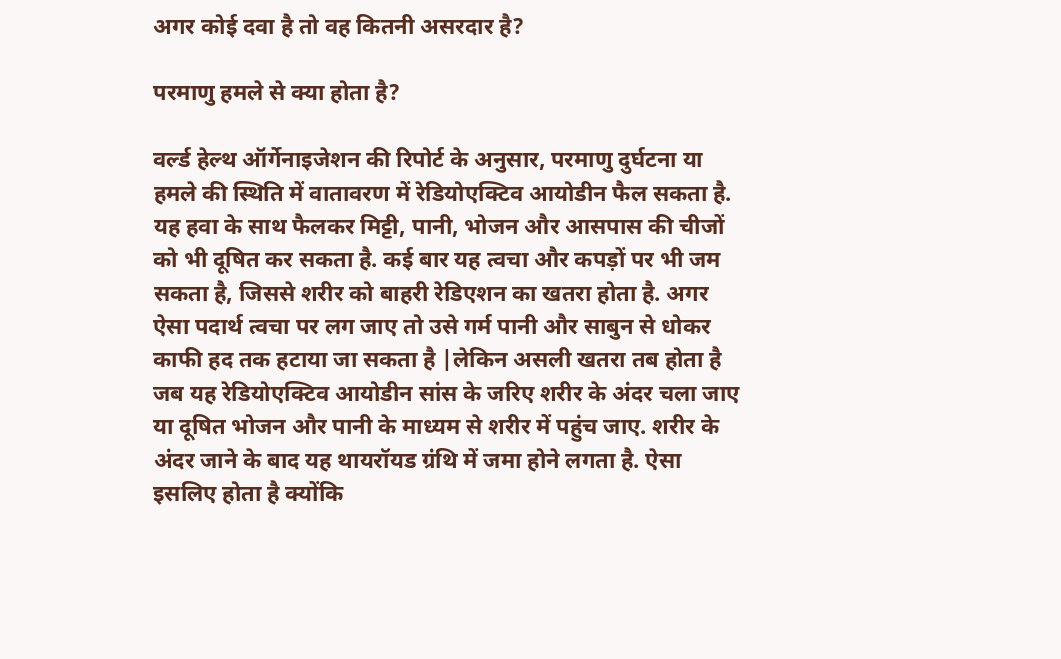अगर कोई दवा है तो वह कितनी असरदार है?

परमाणु हमले से क्या होता है?

वर्ल्ड हेल्थ ऑर्गेनाइजेशन की रिपोर्ट के अनुसार, परमाणु दुर्घटना या हमले की स्थिति में वातावरण में रेडियोएक्टिव आयोडीन फैल सकता है. यह हवा के साथ फैलकर मिट्टी, पानी, भोजन और आसपास की चीजों को भी दूषित कर सकता है. कई बार यह त्वचा और कपड़ों पर भी जम सकता है, जिससे शरीर को बाहरी रेडिएशन का खतरा होता है. अगर ऐसा पदार्थ त्वचा पर लग जाए तो उसे गर्म पानी और साबुन से धोकर काफी हद तक हटाया जा सकता है |लेकिन असली खतरा तब होता है जब यह रेडियोएक्टिव आयोडीन सांस के जरिए शरीर के अंदर चला जाए या दूषित भोजन और पानी के माध्यम से शरीर में पहुंच जाए. शरीर के अंदर जाने के बाद यह थायरॉयड ग्रंथि में जमा होने लगता है. ऐसा इसलिए होता है क्योंकि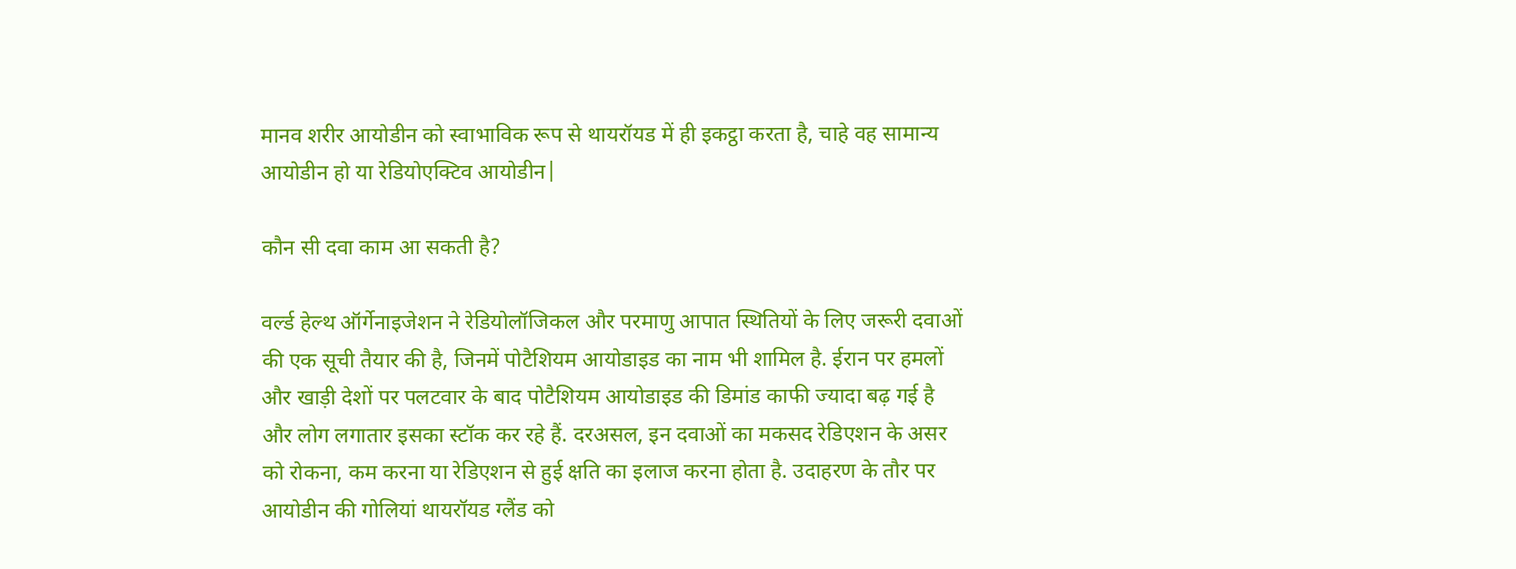मानव शरीर आयोडीन को स्वाभाविक रूप से थायरॉयड में ही इकट्ठा करता है, चाहे वह सामान्य आयोडीन हो या रेडियोएक्टिव आयोडीन|

कौन सी दवा काम आ सकती है?

वर्ल्ड हेल्थ ऑर्गेनाइजेशन ने रेडियोलॉजिकल और परमाणु आपात स्थितियों के लिए जरूरी दवाओं की एक सूची तैयार की है, जिनमें पोटैशियम आयोडाइड का नाम भी शामिल है. ईरान पर हमलों और खाड़ी देशों पर पलटवार के बाद पोटैशियम आयोडाइड की डिमांड काफी ज्यादा बढ़ गई है और लोग लगातार इसका स्टॉक कर रहे हैं. दरअसल, इन दवाओं का मकसद रेडिएशन के असर को रोकना, कम करना या रेडिएशन से हुई क्षति का इलाज करना होता है. उदाहरण के तौर पर आयोडीन की गोलियां थायरॉयड ग्लैंड को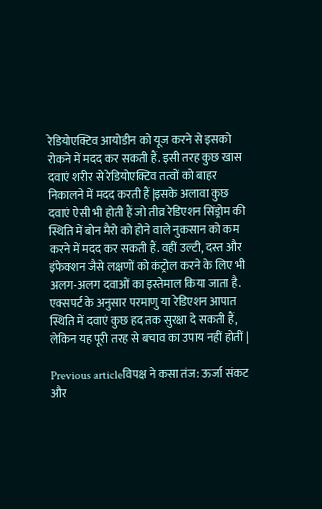रेडियोएक्टिव आयोडीन को यूज करने से इसको रोकने में मदद कर सकती हैं. इसी तरह कुछ खास दवाएं शरीर से रेडियोएक्टिव तत्वों को बाहर निकालने में मदद करती हैं |इसके अलावा कुछ दवाएं ऐसी भी होती हैं जो तीव्र रेडिएशन सिंड्रोम की स्थिति में बोन मैरो को होने वाले नुकसान को कम करने में मदद कर सकती हैं. वहीं उल्टी, दस्त और इंफेक्शन जैसे लक्षणों को कंट्रोल करने के लिए भी अलग-अलग दवाओं का इस्तेमाल किया जाता है. एक्सपर्ट के अनुसार परमाणु या रेडिएशन आपात स्थिति में दवाएं कुछ हद तक सुरक्षा दे सकती हैं, लेकिन यह पूरी तरह से बचाव का उपाय नहीं होतीं |

Previous articleविपक्ष ने कसा तंज: ऊर्जा संकट और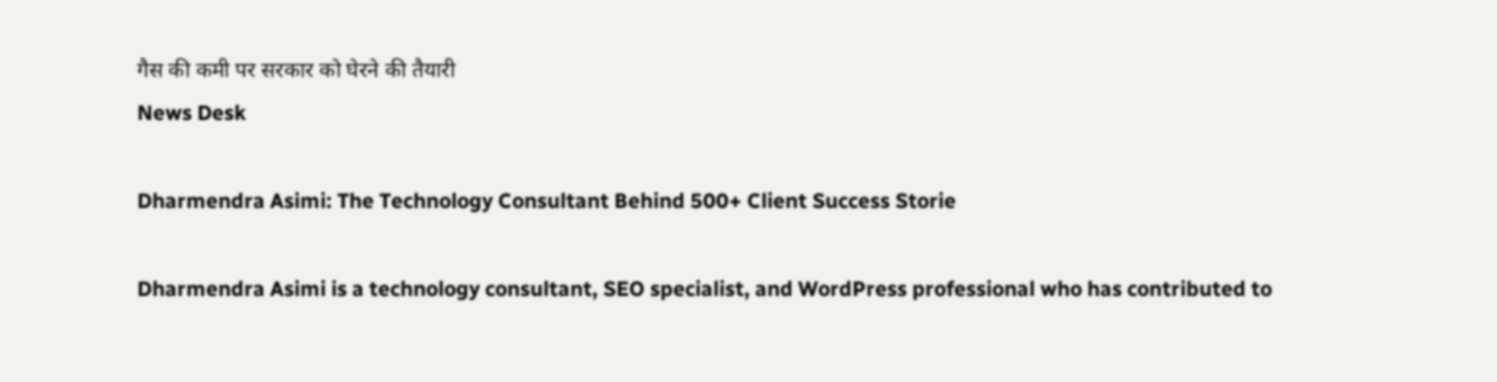गैस की कमी पर सरकार को घेरने की तैयारी
News Desk

Dharmendra Asimi: The Technology Consultant Behind 500+ Client Success Storie

Dharmendra Asimi is a technology consultant, SEO specialist, and WordPress professional who has contributed to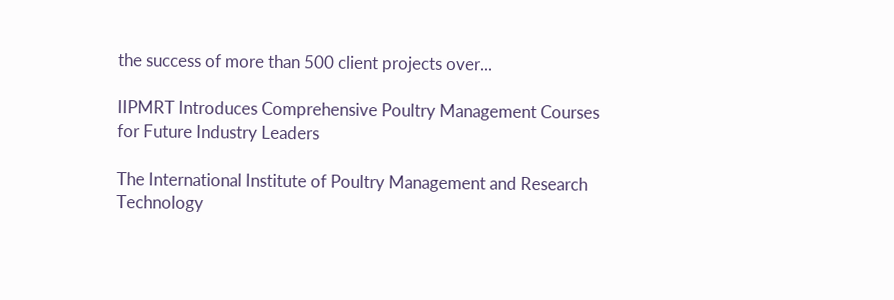the success of more than 500 client projects over...

IIPMRT Introduces Comprehensive Poultry Management Courses for Future Industry Leaders

The International Institute of Poultry Management and Research Technology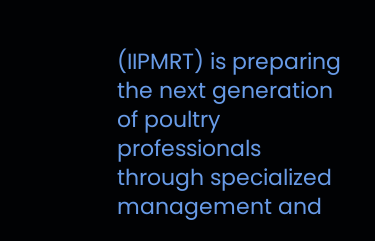(IIPMRT) is preparing the next generation of poultry professionals through specialized management and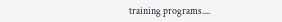training programs....